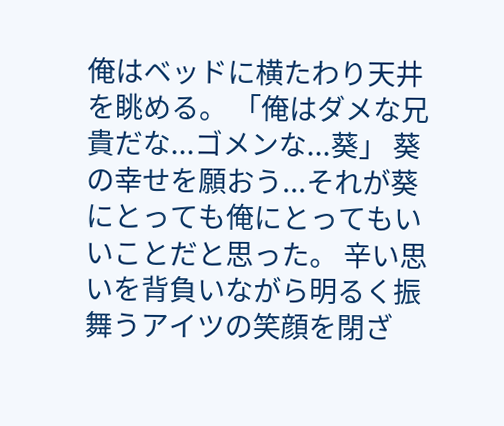俺はベッドに横たわり天井を眺める。 「俺はダメな兄貴だな...ゴメンな...葵」 葵の幸せを願おう...それが葵にとっても俺にとってもいいことだと思った。 辛い思いを背負いながら明るく振舞うアイツの笑顔を閉ざ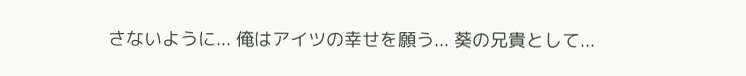さないように... 俺はアイツの幸せを願う... 葵の兄貴として...